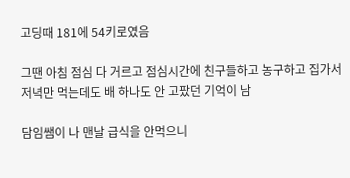고딩때 181에 54키로였음

그땐 아침 점심 다 거르고 점심시간에 친구들하고 농구하고 집가서 저녁만 먹는데도 배 하나도 안 고팠던 기억이 남

담임쌤이 나 맨날 급식을 안먹으니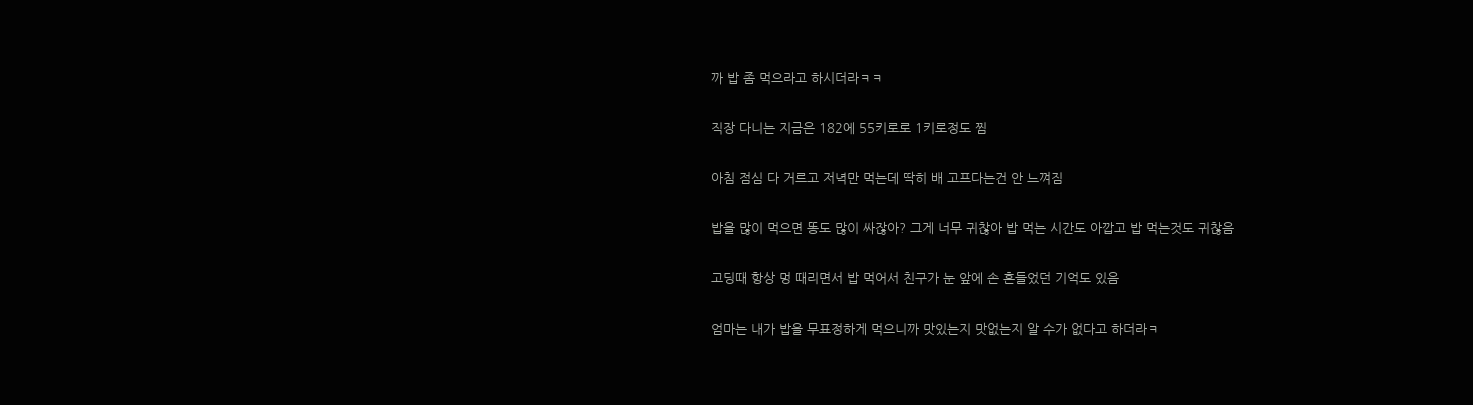까 밥 좀 먹으라고 하시더라ㅋㅋ

직장 다니는 지금은 182에 55키로로 1키로정도 찜

아침 점심 다 거르고 저녁만 먹는데 딱히 배 고프다는건 안 느껴짐

밥을 많이 먹으면 똥도 많이 싸잖아? 그게 너무 귀찮아 밥 먹는 시간도 아깝고 밥 먹는것도 귀찮음

고딩때 항상 멍 때리면서 밥 먹어서 친구가 눈 앞에 손 흔들었던 기억도 있음

엄마는 내가 밥을 무표정하게 먹으니까 맛있는지 맛없는지 알 수가 없다고 하더라ㅋ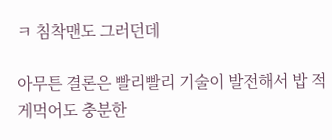ㅋ 침착맨도 그러던데

아무튼 결론은 빨리빨리 기술이 발전해서 밥 적게먹어도 충분한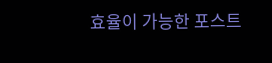효율이 가능한 포스트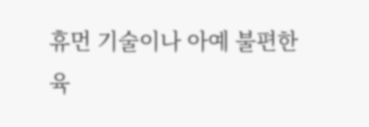휴먼 기술이나 아예 불편한 육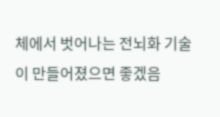체에서 벗어나는 전뇌화 기술이 만들어졌으면 좋겠음